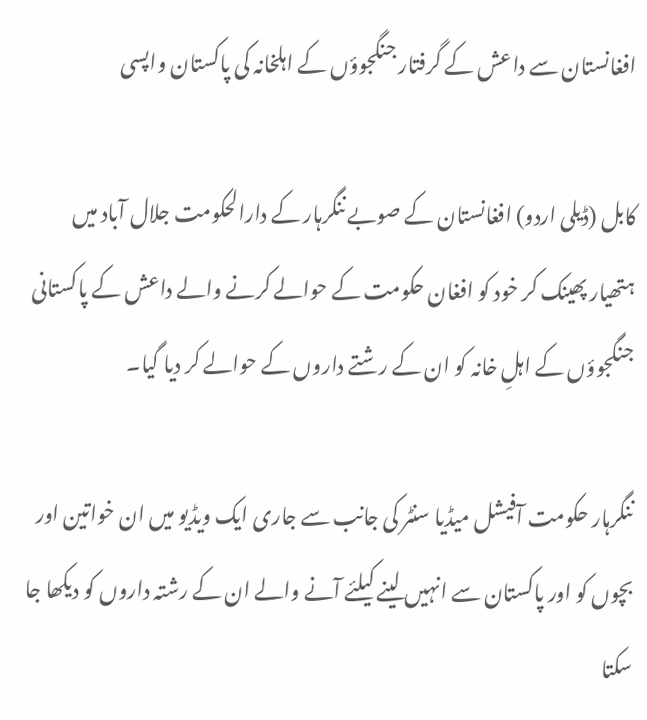افغانستان سے داعش کے گرفتار جنگجوؤں کے اہلخانہ کی پاکستان واپسی

کابل (ڈیلی اردو) افغانستان کے صوبے ننگرہار کے دارالحکومت جلال آباد میں ہتھیار پھینک کر خود کو افغان حکومت کے حوالے کرنے والے داعش کے پاکستانی جنگجوؤں کے اہلِ خانہ کو ان کے رشتے داروں کے حوالے کر دیا گیا۔

ننگرہار حکومت آفیشل میڈیا سنٹر کی جانب سے جاری ایک ویڈیو میں ان خواتین اور بچوں کو اور پاکستان سے انہیں لینے کیلئے آنے والے ان کے رشتہ داروں کو دیکھا جا سکتا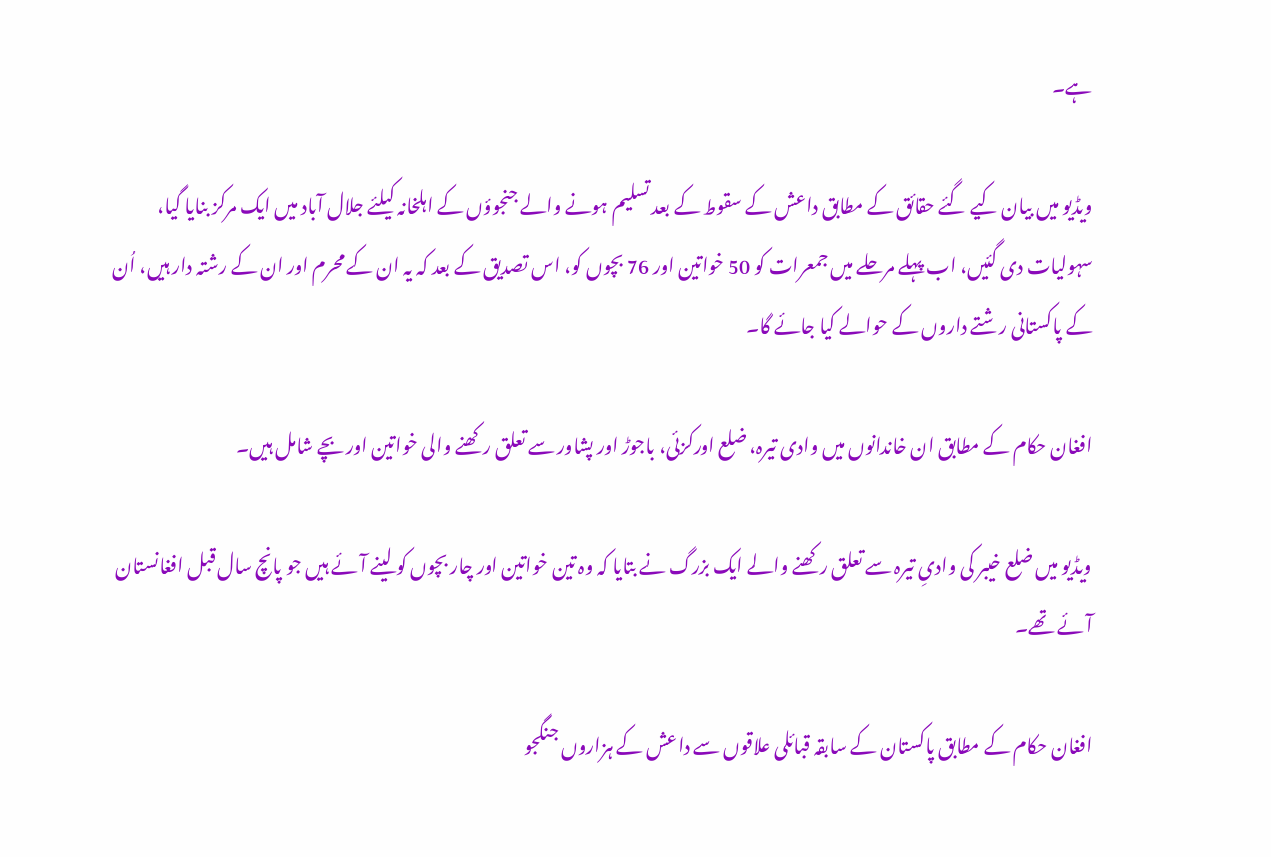ہے۔

ویڈیو میں بیان کیے گئے حقائق کے مطابق داعش کے سقوط کے بعد تسلیم ہونے والے جنجوؤں کے اہلخانہ کیلئے جلال آباد میں ایک مرکز بنایا گیا، سہولیات دی گئیں، اب پہلے مرحلے میں جمعرات کو 50 خواتین اور 76 بچوں کو، اس تصدیق کے بعد کہ یہ ان کے محرم اور ان کے رشتہ دار ہیں، اُن کے پاکستانی رشتے داروں کے حوالے کیا جائے گا۔

افغان حکام کے مطابق ان خاندانوں میں وادی تیرہ، ضلع اورکزئی، باجوڑ اور پشاور سے تعلق رکھنے والی خواتین اور بچے شامل ہیں۔

ویڈیو میں ضلع خیبر کی وادیِ تیرہ سے تعلق رکھنے والے ایک بزرگ نے بتایا کہ وہ تین خواتین اور چار بچوں کو لینے آئے ہیں جو پانچ سال قبل افغانستان آئے تھے۔

افغان حکام کے مطابق پاکستان کے سابقہ قبائلی علاقوں سے داعش کے ہزاروں جنگجو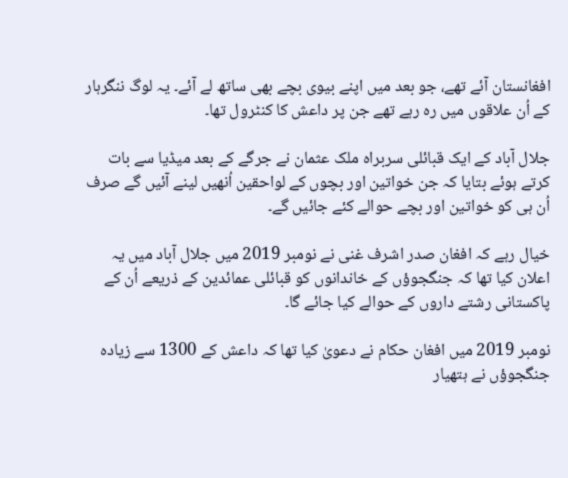افغانستان آئے تھے، جو بعد میں اپنے بیوی بچے بھی ساتھ لے آئے۔ یہ لوگ ننگرہار کے اُن علاقوں میں رہ رہے تھے جن پر داعش کا کنٹرول تھا۔

جلال آباد کے ایک قبائلی سربراہ ملک عثمان نے جرگے کے بعد میڈیا سے بات کرتے ہوئے بتایا کہ جن خواتین اور بچوں کے لواحقین اُنھیں لینے آئیں گے صرف اُن ہی کو خواتین اور بچے حوالے کئے جائیں گے۔

خیال رہے کہ افغان صدر اشرف غنی نے نومبر 2019 میں جلال آباد میں یہ اعلان کیا تھا کہ جنگجوؤں کے خاندانوں کو قبائلی عمائدین کے ذریعے اُن کے پاکستانی رشتے داروں کے حوالے کیا جائے گا۔

نومبر 2019 میں افغان حکام نے دعویٰ کیا تھا کہ داعش کے 1300 سے زیادہ جنگجوؤں نے ہتھیار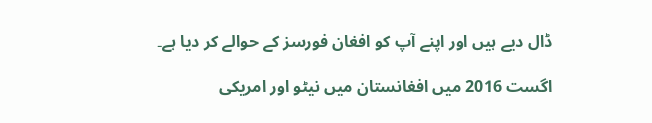ڈال دیے ہیں اور اپنے آپ کو افغان فورسز کے حوالے کر دیا ہے۔

اگست 2016 میں افغانستان میں نیٹو اور امریکی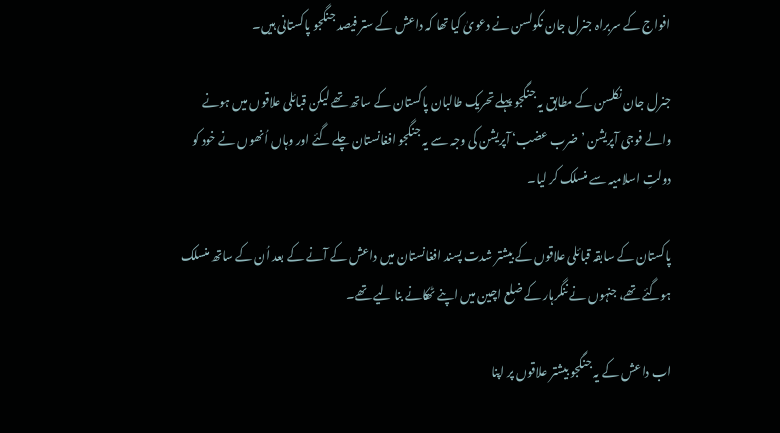افواج کے سربراہ جنرل جان نکولسن نے دعویٰ کیا تھا کہ داعش کے ستر فیصد جنگجو پاکستانی ہیں۔

جنرل جان نکلسن کے مطابق یہ جنگجو پہلے تحریک طالبان پاکستان کے ساتھ تھے لیکن قبائلی علاقوں میں ہونے والے فوجی آپریشن ’ضرب عضب‘ آپریشن کی وجہ سے یہ جنگجو افغانستان چلے گئے اور وہاں اُنھوں نے خود کو دولتِ اسلامیہ سے منسلک کر لیا۔

پاکستان کے سابقہ قبائلی علاقوں کے بیشتر شدت پسند افغانستان میں داعش کے آنے کے بعد اُن کے ساتھ منسلک ہوگئے تھے، جنہوں نے ننگرہار کے ضلع اچین میں اپنے ٹھکانے بنا لیے تھے۔

اب داعش کے یہ جنگجو بیشتر علاقوں پر اپنا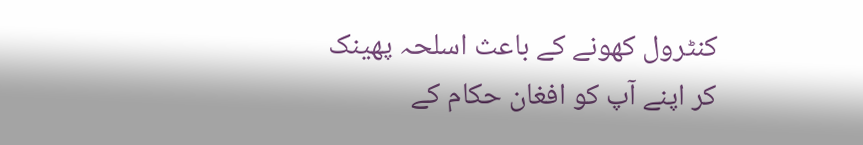کنٹرول کھونے کے باعث اسلحہ پھینک کر اپنے آپ کو افغان حکام کے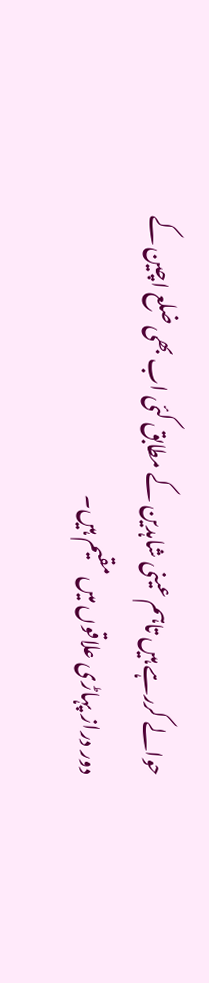حوالے کررہے ہیں تاہم عینی شاہدین کے مطابق کئی اب بھی ضلع اچین کے دور دراز پہاڑی علاقوں میں مقیم ہیں۔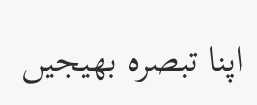اپنا تبصرہ بھیجیں